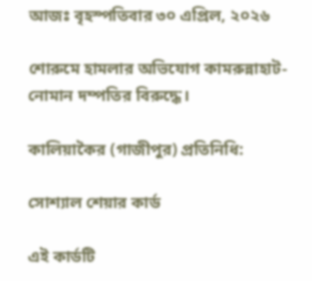আজঃ বৃহস্পতিবার ৩০ এপ্রিল, ২০২৬

শোরুমে হামলার অভিযোগ কামরুন্নাহাট- নোমান দম্পতির বিরুদ্ধে।

কালিয়াকৈর (গাজীপুর) প্রতিনিধি:

সোশ্যাল শেয়ার কার্ড

এই কার্ডটি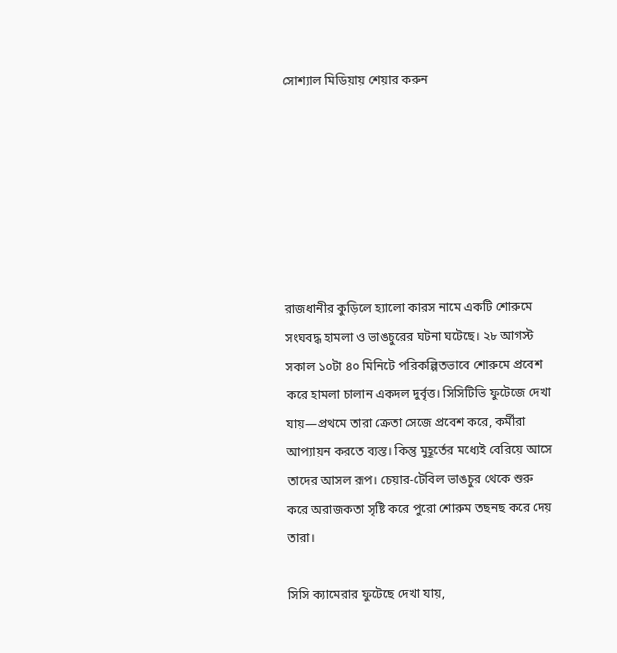সোশ্যাল মিডিয়ায় শেয়ার করুন







রাজধানীর কুড়িলে হ্যালো কারস নামে একটি শোরুমে সংঘবদ্ধ হামলা ও ভাঙচুরের ঘটনা ঘটেছে। ২৮ আগস্ট সকাল ১০টা ৪০ মিনিটে পরিকল্পিতভাবে শোরুমে প্রবেশ করে হামলা চালান একদল দুর্বৃত্ত। সিসিটিভি ফুটেজে দেখা যায়—প্রথমে তারা ক্রেতা সেজে প্রবেশ করে, কর্মীরা আপ্যায়ন করতে ব্যস্ত। কিন্তু মুহূর্তের মধ্যেই বেরিয়ে আসে তাদের আসল রূপ। চেয়ার-টেবিল ভাঙচুর থেকে শুরু করে অরাজকতা সৃষ্টি করে পুরো শোরুম তছনছ করে দেয় তারা।

সিসি ক্যামেরার ফুটেছে দেখা যায়,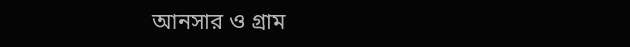আনসার ও গ্রাম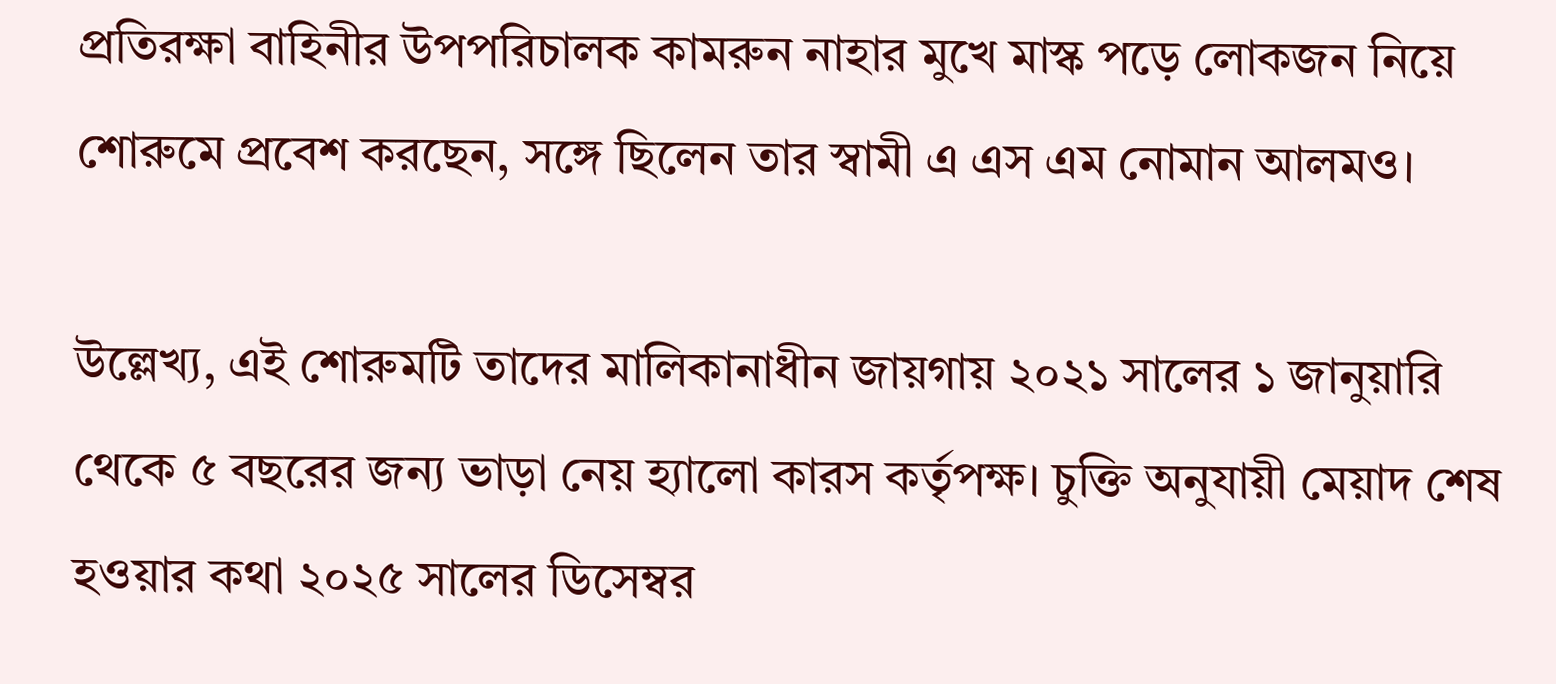প্রতিরক্ষা বাহিনীর উপপরিচালক কামরুন নাহার মুখে মাস্ক পড়ে লোকজন নিয়ে শোরুমে প্রবেশ করছেন, সঙ্গে ছিলেন তার স্বামী এ এস এম নোমান আলমও।

উল্লেখ্য, এই শোরুমটি তাদের মালিকানাধীন জায়গায় ২০২১ সালের ১ জানুয়ারি থেকে ৫ বছরের জন্য ভাড়া নেয় হ্যালো কারস কর্তৃপক্ষ। চুক্তি অনুযায়ী মেয়াদ শেষ হওয়ার কথা ২০২৫ সালের ডিসেম্বর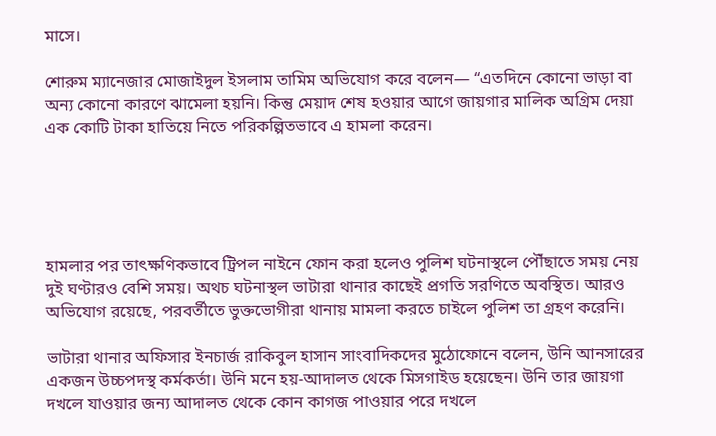মাসে।

শোরুম ম্যানেজার মোজাইদুল ইসলাম তামিম অভিযোগ করে বলেন— “এতদিনে কোনো ভাড়া বা অন্য কোনো কারণে ঝামেলা হয়নি। কিন্তু মেয়াদ শেষ হওয়ার আগে জায়গার মালিক অগ্রিম দেয়া এক কোটি টাকা হাতিয়ে নিতে পরিকল্পিতভাবে এ হামলা করেন।





হামলার পর তাৎক্ষণিকভাবে ট্রিপল নাইনে ফোন করা হলেও পুলিশ ঘটনাস্থলে পৌঁছাতে সময় নেয় দুই ঘণ্টারও বেশি সময়। অথচ ঘটনাস্থল ভাটারা থানার কাছেই প্রগতি সরণিতে অবস্থিত। আরও অভিযোগ রয়েছে, পরবর্তীতে ভুক্তভোগীরা থানায় মামলা করতে চাইলে পুলিশ তা গ্রহণ করেনি।

ভাটারা থানার অফিসার ইনচার্জ রাকিবুল হাসান সাংবাদিকদের মুঠোফোনে বলেন, উনি আনসারের একজন উচ্চপদস্থ কর্মকর্তা। উনি মনে হয়-আদালত থেকে মিসগাইড হয়েছেন। উনি তার জায়গা দখলে যাওয়ার জন্য আদালত থেকে কোন কাগজ পাওয়ার পরে দখলে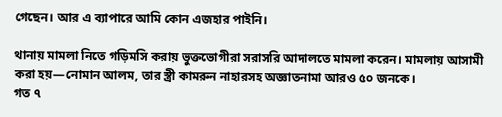গেছেন। আর এ ব্যাপারে আমি কোন এজহার পাইনি।

থানায় মামলা নিতে গড়িমসি করায় ভুক্তভোগীরা সরাসরি আদালতে মামলা করেন। মামলায় আসামী করা হয়—নোমান আলম, তার স্ত্রী কামরুন নাহারসহ অজ্ঞাতনামা আরও ৫০ জনকে।
গত ৭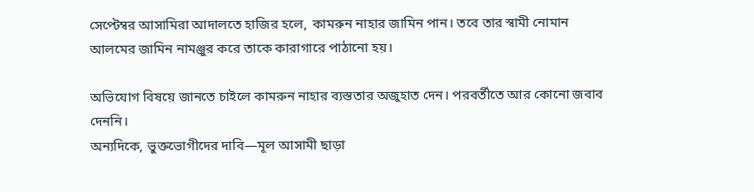সেপ্টেম্বর আসামিরা আদালতে হাজির হলে, কামরুন নাহার জামিন পান। তবে তার স্বামী নোমান আলমের জামিন নামঞ্জুর করে তাকে কারাগারে পাঠানো হয়।

অভিযোগ বিষয়ে জানতে চাইলে কামরুন নাহার ব্যস্ততার অজুহাত দেন। পরবর্তীতে আর কোনো জবাব দেননি।
অন্যদিকে, ভুক্তভোগীদের দাবি—মূল আসামী ছাড়া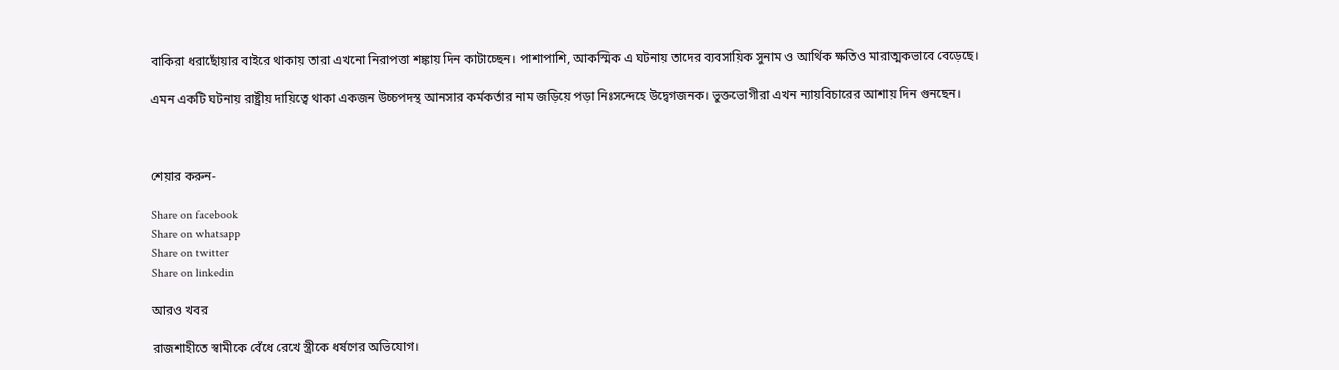বাকিরা ধরাছোঁয়ার বাইরে থাকায় তারা এখনো নিরাপত্তা শঙ্কায় দিন কাটাচ্ছেন। পাশাপাশি, আকস্মিক এ ঘটনায় তাদের ব্যবসায়িক সুনাম ও আর্থিক ক্ষতিও মারাত্মকভাবে বেড়েছে।

এমন একটি ঘটনায় রাষ্ট্রীয় দায়িত্বে থাকা একজন উচ্চপদস্থ আনসার কর্মকর্তার নাম জড়িয়ে পড়া নিঃসন্দেহে উদ্বেগজনক। ভুক্তভোগীরা এখন ন্যায়বিচারের আশায় দিন গুনছেন।



শেয়ার করুন-

Share on facebook
Share on whatsapp
Share on twitter
Share on linkedin

আরও খবর

রাজশাহীতে স্বামীকে বেঁধে রেখে স্ত্রীকে ধর্ষণের অভিযোগ।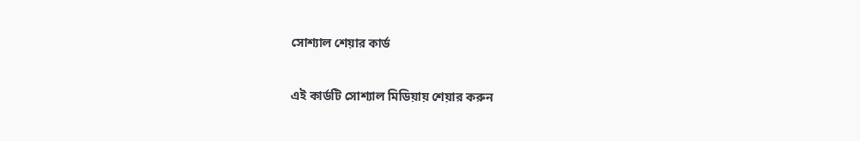সোশ্যাল শেয়ার কার্ড

এই কার্ডটি সোশ্যাল মিডিয়ায় শেয়ার করুন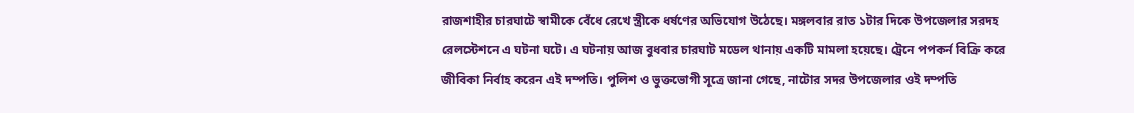রাজশাহীর চারঘাটে স্বামীকে বেঁধে রেখে স্ত্রীকে ধর্ষণের অভিযোগ উঠেছে। মঙ্গলবার রাত ১টার দিকে উপজেলার সরদহ রেলস্টেশনে এ ঘটনা ঘটে। এ ঘটনায় আজ বুধবার চারঘাট মডেল থানায় একটি মামলা হয়েছে। ট্রেনে পপকর্ন বিক্রি করে জীবিকা নির্বাহ করেন এই দম্পতি। পুলিশ ও ভুক্তভোগী সূত্রে জানা গেছে, নাটোর সদর উপজেলার ওই দম্পতি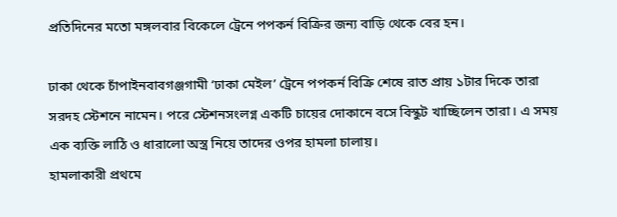প্রতিদিনের মতো মঙ্গলবার বিকেলে ট্রেনে পপকর্ন বিক্রির জন্য বাড়ি থেকে বের হন।

ঢাকা থেকে চাঁপাইনবাবগঞ্জগামী ‘ঢাকা মেইল’ ট্রেনে পপকর্ন বিক্রি শেষে রাত প্রায় ১টার দিকে তারা সরদহ স্টেশনে নামেন। পরে স্টেশনসংলগ্ন একটি চায়ের দোকানে বসে বিস্কুট খাচ্ছিলেন তারা। এ সময় এক ব্যক্তি লাঠি ও ধারালো অস্ত্র নিয়ে তাদের ওপর হামলা চালায়।
হামলাকারী প্রথমে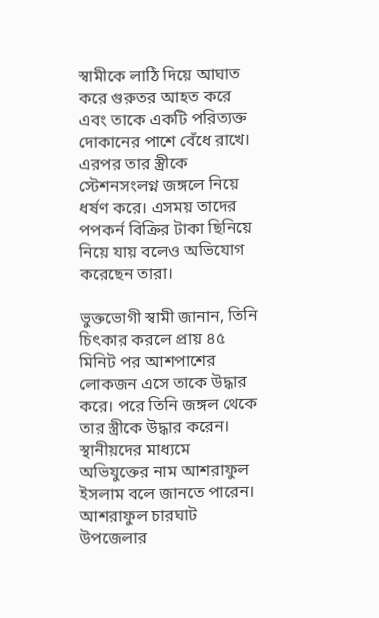স্বামীকে লাঠি দিয়ে আঘাত করে গুরুতর আহত করে এবং তাকে একটি পরিত্যক্ত দোকানের পাশে বেঁধে রাখে। এরপর তার স্ত্রীকে স্টেশনসংলগ্ন জঙ্গলে নিয়ে ধর্ষণ করে। এসময় তাদের পপকর্ন বিক্রির টাকা ছিনিয়ে নিয়ে যায় বলেও অভিযোগ করেছেন তারা।

ভুক্তভোগী স্বামী জানান, তিনি চিৎকার করলে প্রায় ৪৫ মিনিট পর আশপাশের লোকজন এসে তাকে উদ্ধার করে। পরে তিনি জঙ্গল থেকে তার স্ত্রীকে উদ্ধার করেন। স্থানীয়দের মাধ্যমে অভিযুক্তের নাম আশরাফুল ইসলাম বলে জানতে পারেন। আশরাফুল চারঘাট উপজেলার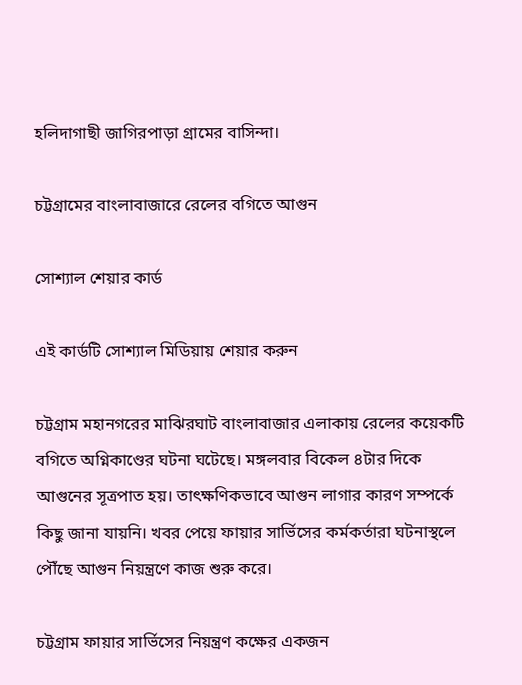হলিদাগাছী জাগিরপাড়া গ্রামের বাসিন্দা।

চট্টগ্রামের বাংলাবাজারে রেলের বগিতে আগুন

সোশ্যাল শেয়ার কার্ড

এই কার্ডটি সোশ্যাল মিডিয়ায় শেয়ার করুন

চট্টগ্রাম মহানগরের মাঝিরঘাট বাংলাবাজার এলাকায় রেলের কয়েকটি বগিতে অগ্নিকাণ্ডের ঘটনা ঘটেছে। মঙ্গলবার বিকেল ৪টার দিকে আগুনের সূত্রপাত হয়। তাৎক্ষণিকভাবে আগুন লাগার কারণ সম্পর্কে কিছু জানা যায়নি। খবর পেয়ে ফায়ার সার্ভিসের কর্মকর্তারা ঘটনাস্থলে পৌঁছে আগুন নিয়ন্ত্রণে কাজ শুরু করে।

চট্টগ্রাম ফায়ার সার্ভিসের নিয়ন্ত্রণ কক্ষের একজন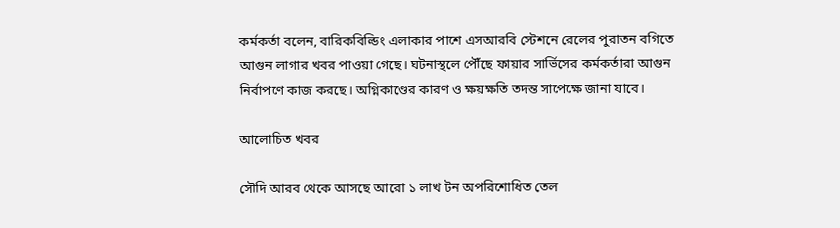কর্মকর্তা বলেন, বারিকবিল্ডিং এলাকার পাশে এসআরবি স্টেশনে রেলের পুরাতন বগিতে আগুন লাগার খবর পাওয়া গেছে। ঘটনাস্থলে পৌঁছে ফায়ার সার্ভিসের কর্মকর্তারা আগুন নির্বাপণে কাজ করছে। অগ্নিকাণ্ডের কারণ ও ক্ষয়ক্ষতি তদন্ত সাপেক্ষে জানা যাবে।

আলোচিত খবর

সৌদি আরব থেকে আসছে আরো ১ লাখ টন অপরিশোধিত তেল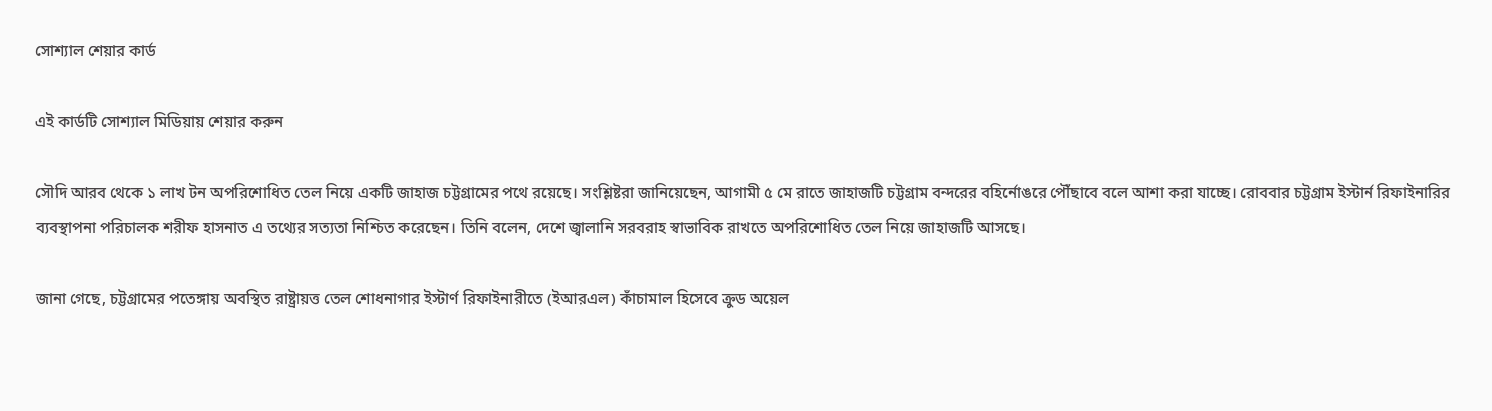সোশ্যাল শেয়ার কার্ড

এই কার্ডটি সোশ্যাল মিডিয়ায় শেয়ার করুন

সৌদি আরব থেকে ১ লাখ টন অপরিশোধিত তেল নিয়ে একটি জাহাজ চট্টগ্রামের পথে রয়েছে। সংশ্লিষ্টরা জানিয়েছেন, আগামী ৫ মে রাতে জাহাজটি চট্টগ্রাম বন্দরের বহির্নোঙরে পৌঁছাবে বলে আশা করা যাচ্ছে। রোববার চট্টগ্রাম ইস্টার্ন রিফাইনারির ব্যবস্থাপনা পরিচালক শরীফ হাসনাত এ তথ্যের সত্যতা নিশ্চিত করেছেন। তিনি বলেন, দেশে জ্বালানি সরবরাহ স্বাভাবিক রাখতে অপরিশোধিত তেল নিয়ে জাহাজটি আসছে।

জানা গেছে, চট্টগ্রামের পতেঙ্গায় অবস্থিত রাষ্ট্রায়ত্ত তেল শোধনাগার ইস্টার্ণ রিফাইনারীতে (ইআরএল) কাঁচামাল হিসেবে ক্রুড অয়েল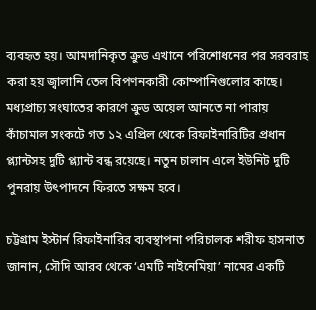ব্যবহৃত হয়। আমদানিকৃত ক্রুড এখানে পরিশোধনের পর সরবরাহ করা হয় জ্বালানি তেল বিপণনকারী কোম্পানিগুলোর কাছে। মধ্যপ্রাচ্য সংঘাতের কারণে ক্রুড অয়েল আনতে না পারায় কাঁচামাল সংকটে গত ১২ এপ্রিল থেকে রিফাইনারিটির প্রধান প্ল্যান্টসহ দুটি প্ল্যান্ট বন্ধ রয়েছে। নতুন চালান এলে ইউনিট দুটি পুনরায় উৎপাদনে ফিরতে সক্ষম হবে।

চট্টগ্রাম ইস্টার্ন রিফাইনারির ব্যবস্থাপনা পরিচালক শরীফ হাসনাত জানান, সৌদি আরব থেকে ‘এমটি নাইনেমিয়া’ নামের একটি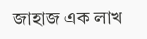জাহাজ এক লাখ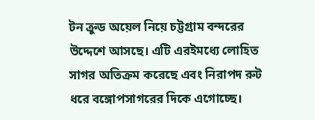টন ক্রুড অয়েল নিয়ে চট্টগ্রাম বন্দরের উদ্দেশে আসছে। এটি এরইমধ্যে লোহিত সাগর অতিক্রম করেছে এবং নিরাপদ রুট ধরে বঙ্গোপসাগরের দিকে এগোচ্ছে।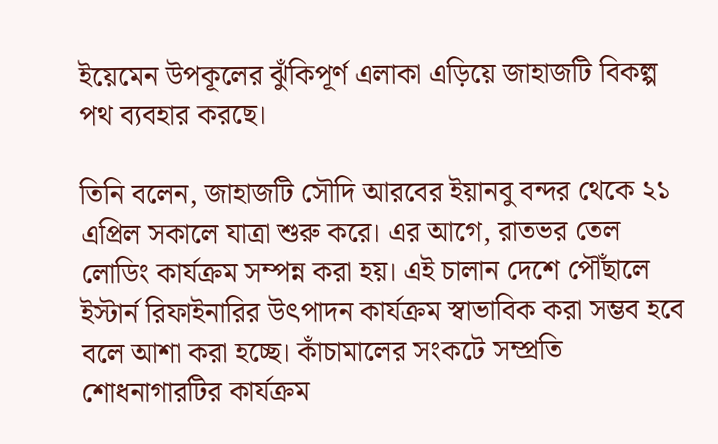ইয়েমেন উপকূলের ঝুঁকিপূর্ণ এলাকা এড়িয়ে জাহাজটি বিকল্প পথ ব্যবহার করছে।

তিনি বলেন, জাহাজটি সৌদি আরবের ইয়ানবু বন্দর থেকে ২১ এপ্রিল সকালে যাত্রা শুরু করে। এর আগে, রাতভর তেল লোডিং কার্যক্রম সম্পন্ন করা হয়। এই চালান দেশে পৌঁছালে ইস্টার্ন রিফাইনারির উৎপাদন কার্যক্রম স্বাভাবিক করা সম্ভব হবে বলে আশা করা হচ্ছে। কাঁচামালের সংকটে সম্প্রতি শোধনাগারটির কার্যক্রম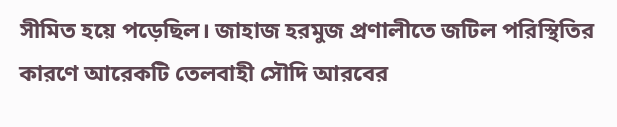সীমিত হয়ে পড়েছিল। জাহাজ হরমুজ প্রণালীতে জটিল পরিস্থিতির কারণে আরেকটি তেলবাহী সৌদি আরবের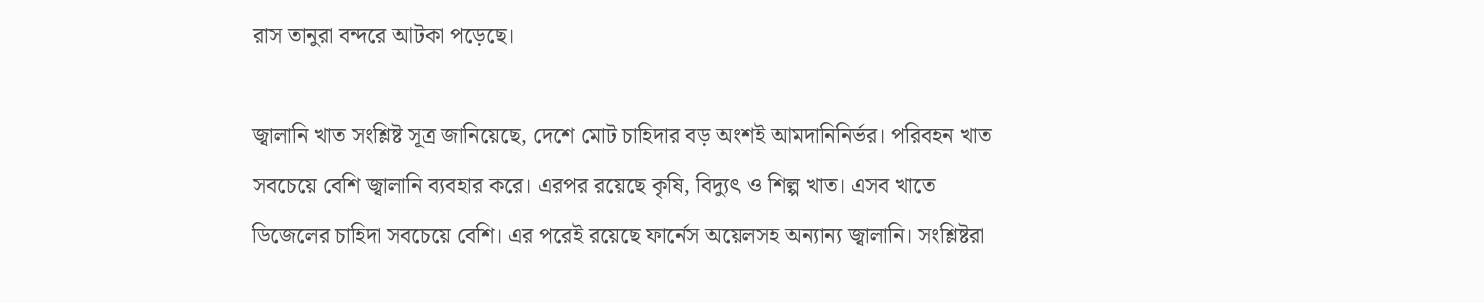রাস তানুরা বন্দরে আটকা পড়েছে।

জ্বালানি খাত সংশ্লিষ্ট সূত্র জানিয়েছে, দেশে মোট চাহিদার বড় অংশই আমদানিনির্ভর। পরিবহন খাত সবচেয়ে বেশি জ্বালানি ব্যবহার করে। এরপর রয়েছে কৃষি, বিদ্যুৎ ও শিল্প খাত। এসব খাতে ডিজেলের চাহিদা সবচেয়ে বেশি। এর পরেই রয়েছে ফার্নেস অয়েলসহ অন্যান্য জ্বালানি। সংশ্লিষ্টরা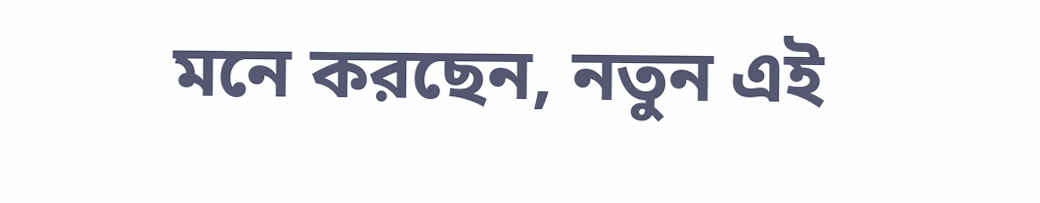মনে করছেন, নতুন এই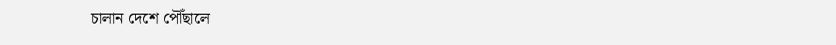চালান দেশে পৌঁছালে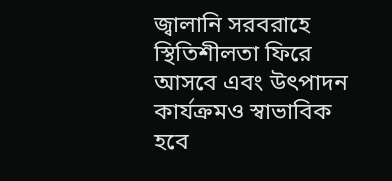জ্বালানি সরবরাহে স্থিতিশীলতা ফিরে আসবে এবং উৎপাদন কার্যক্রমও স্বাভাবিক হবে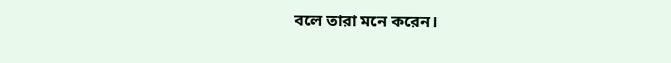বলে তারা মনে করেন।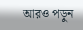আরও পড়ুন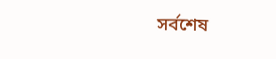সর্বশেষ